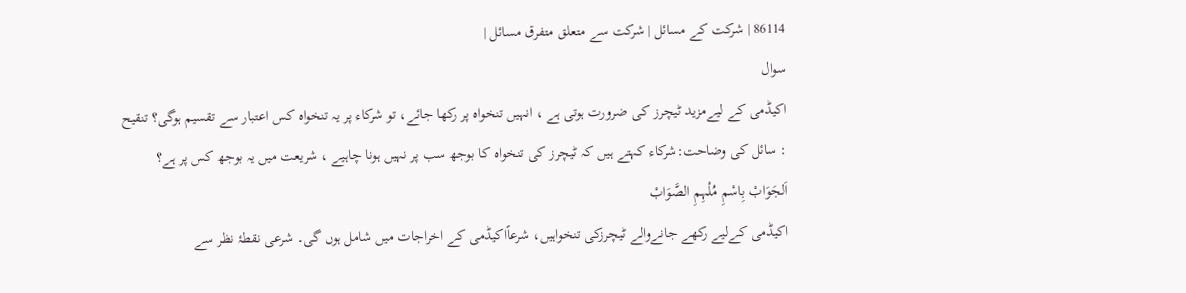86114 | شرکت کے مسائل | شرکت سے متعلق متفرق مسائل |
سوال
اکیڈمی کے لیےمزید ٹیچرز کی ضرورت ہوتی ہے ، انہیں تنخواہ پر رکھا جائے، تو شرکاء پر یہ تنخواہ کس اعتبار سے تقسیم ہوگی؟ تنقیح : سائل کی وضاحت:شرکاء کہتے ہیں کہ ٹیچرز کی تنخواہ کا بوجھ سب پر نہیں ہونا چاہیے ، شریعت میں یہ بوجھ کس پر ہے؟
اَلجَوَابْ بِاسْمِ مُلْہِمِ الصَّوَابْ
اکیڈمی کےلیے رکھے جانےوالے ٹیچرزکی تنخواہیں، شرعاًاکیڈمی کے اخراجات میں شامل ہوں گی۔ شرعی نقطۂ نظر سے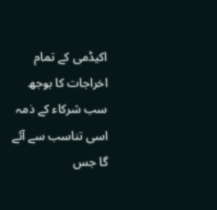اکیڈمی کے تمام اخراجات کا بوجھ سب شرکاء کے ذمہ اسی تناسب سے آئے گا جس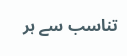تناسب سے ہر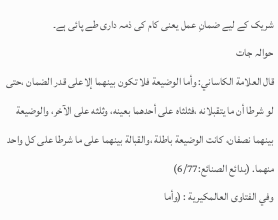شریک کے لیے ضمانِ عمل یعنی کام کی ذمہ داری طے پائی ہے۔
حوالہ جات
قال العلامة الكاساني: وأما الوضيعة فلا تكون بينهما إلاعلى قدر الضمان ،حتى لو شرطا أن ما يتقبلانه ،فثلثاه على أحدهما بعينه، وثلثه على الآخر، والوضيعة بينهما نصفان، كانت الوضيعة باطلة ،والقبالة بينهما على ما شرطا على كل واحد منهما. (بدائع الصنائع:6/77)
وفي الفتاوى العالمكيرية : (وأما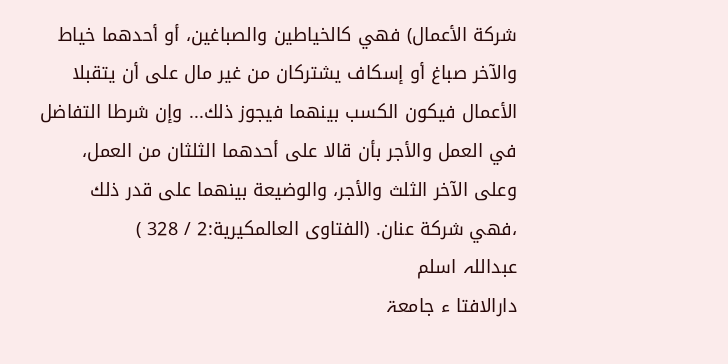شركة الأعمال) فهي كالخياطين والصباغين، أو أحدهما خياط والآخر صباغ أو إسكاف يشتركان من غير مال على أن يتقبلا الأعمال فيكون الكسب بينهما فيجوز ذلك... وإن شرطا التفاضل في العمل والأجر بأن قالا على أحدهما الثلثان من العمل، وعلى الآخر الثلث والأجر، والوضيعة بينهما على قدر ذلك ،فهي شركة عنان. (الفتاوى العالمكيرية:2 / 328 )
عبداللہ اسلم
دارالافتا ء جامعۃ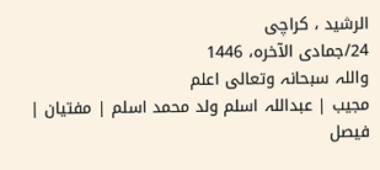الرشید ، کراچی
24/جمادى الآخرہ، 1446
واللہ سبحانہ وتعالی اعلم
مجیب | عبداللہ اسلم ولد محمد اسلم | مفتیان | فیصل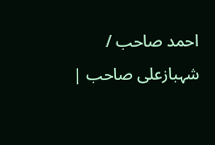احمد صاحب / شہبازعلی صاحب |